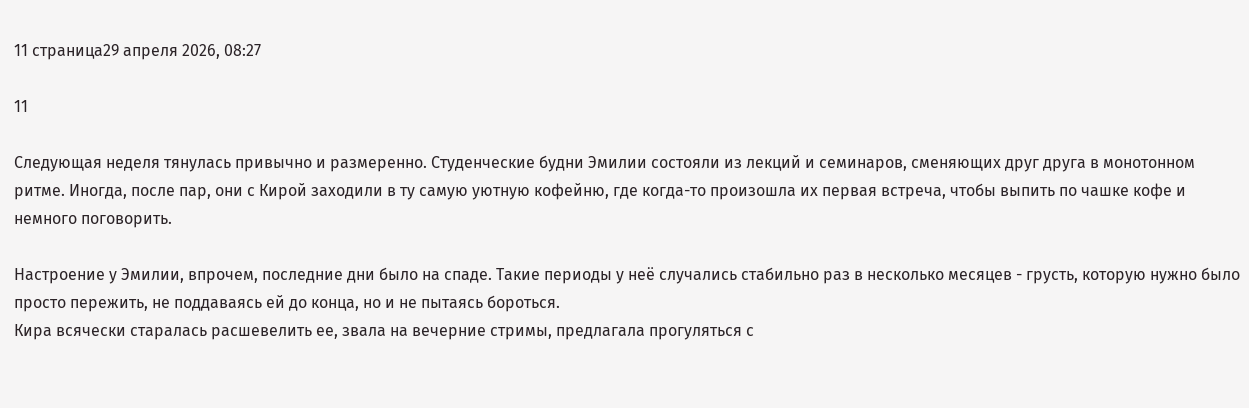11 страница29 апреля 2026, 08:27

11

Следующая неделя тянулась привычно и размеренно. Студенческие будни Эмилии состояли из лекций и семинаров, сменяющих друг друга в монотонном ритме. Иногда, после пар, они с Кирой заходили в ту самую уютную кофейню, где когда-то произошла их первая встреча, чтобы выпить по чашке кофе и немного поговорить.

Настроение у Эмилии, впрочем, последние дни было на спаде. Такие периоды у неё случались стабильно раз в несколько месяцев - грусть, которую нужно было просто пережить, не поддаваясь ей до конца, но и не пытаясь бороться.
Кира всячески старалась расшевелить ее, звала на вечерние стримы, предлагала прогуляться с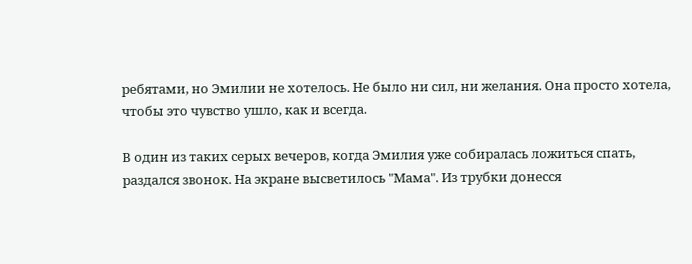ребятами, но Эмилии не хотелось. Не было ни сил, ни желания. Она просто хотела, чтобы это чувство ушло, как и всегда.

В один из таких серых вечеров, когда Эмилия уже собиралась ложиться спать, раздался звонок. На экране высветилось "Мама". Из трубки донесся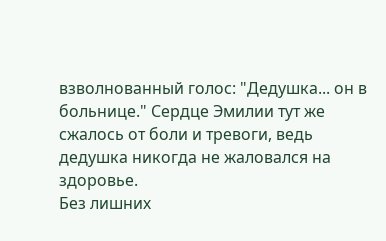взволнованный голос: "Дедушка... он в больнице." Сердце Эмилии тут же сжалось от боли и тревоги, ведь дедушка никогда не жаловался на здоровье.
Без лишних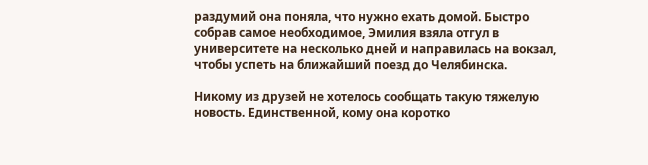раздумий она поняла, что нужно ехать домой. Быстро собрав самое необходимое, Эмилия взяла отгул в университете на несколько дней и направилась на вокзал, чтобы успеть на ближайший поезд до Челябинска.

Никому из друзей не хотелось сообщать такую тяжелую новость. Единственной, кому она коротко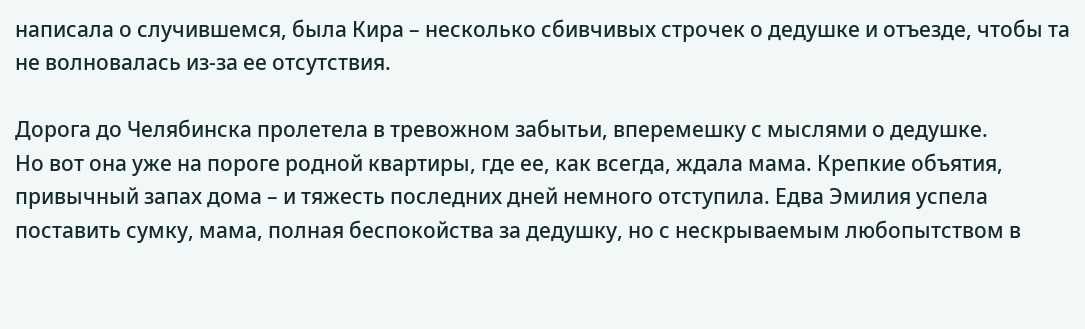написала о случившемся, была Кира – несколько сбивчивых строчек о дедушке и отъезде, чтобы та не волновалась из-за ее отсутствия.

Дорога до Челябинска пролетела в тревожном забытьи, вперемешку с мыслями о дедушке.
Но вот она уже на пороге родной квартиры, где ее, как всегда, ждала мама. Крепкие объятия, привычный запах дома – и тяжесть последних дней немного отступила. Едва Эмилия успела поставить сумку, мама, полная беспокойства за дедушку, но с нескрываемым любопытством в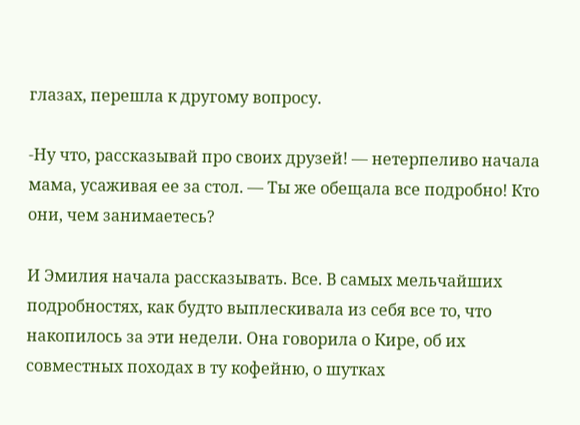глазах, перешла к другому вопросу.

-Ну что, рассказывай про своих друзей! — нетерпеливо начала мама, усаживая ее за стол. — Ты же обещала все подробно! Кто они, чем занимаетесь?

И Эмилия начала рассказывать. Все. В самых мельчайших подробностях, как будто выплескивала из себя все то, что накопилось за эти недели. Она говорила о Кире, об их совместных походах в ту кофейню, о шутках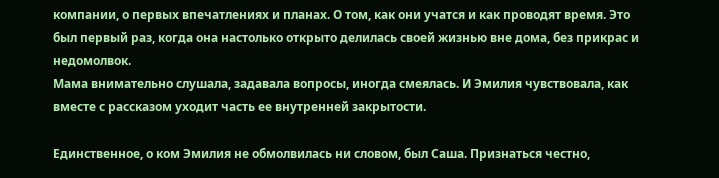компании, о первых впечатлениях и планах. О том, как они учатся и как проводят время. Это был первый раз, когда она настолько открыто делилась своей жизнью вне дома, без прикрас и недомолвок.
Мама внимательно слушала, задавала вопросы, иногда смеялась. И Эмилия чувствовала, как вместе с рассказом уходит часть ее внутренней закрытости.

Единственное, о ком Эмилия не обмолвилась ни словом, был Саша. Признаться честно,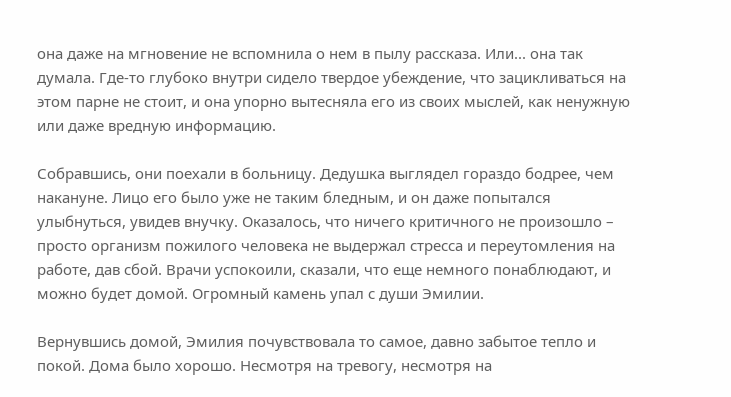она даже на мгновение не вспомнила о нем в пылу рассказа. Или... она так думала. Где-то глубоко внутри сидело твердое убеждение, что зацикливаться на этом парне не стоит, и она упорно вытесняла его из своих мыслей, как ненужную или даже вредную информацию.

Собравшись, они поехали в больницу. Дедушка выглядел гораздо бодрее, чем накануне. Лицо его было уже не таким бледным, и он даже попытался улыбнуться, увидев внучку. Оказалось, что ничего критичного не произошло – просто организм пожилого человека не выдержал стресса и переутомления на работе, дав сбой. Врачи успокоили, сказали, что еще немного понаблюдают, и можно будет домой. Огромный камень упал с души Эмилии.

Вернувшись домой, Эмилия почувствовала то самое, давно забытое тепло и покой. Дома было хорошо. Несмотря на тревогу, несмотря на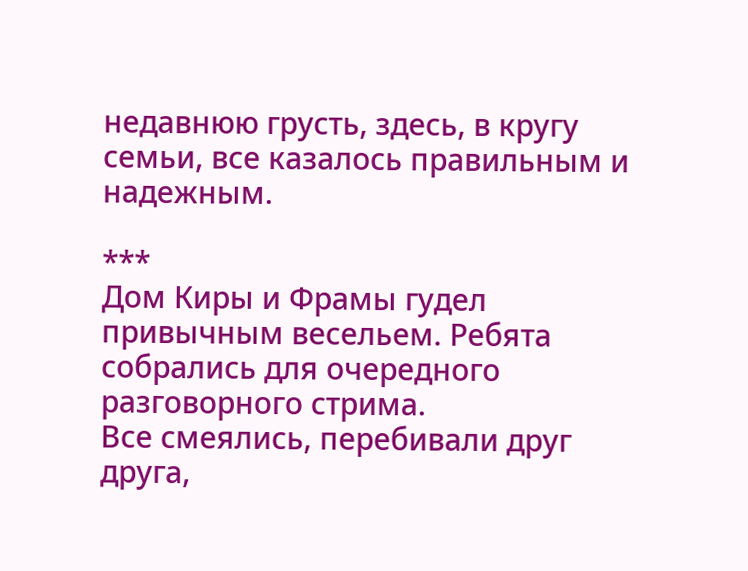недавнюю грусть, здесь, в кругу семьи, все казалось правильным и надежным.

***
Дом Киры и Фрамы гудел привычным весельем. Ребята собрались для очередного разговорного стрима.
Все смеялись, перебивали друг друга,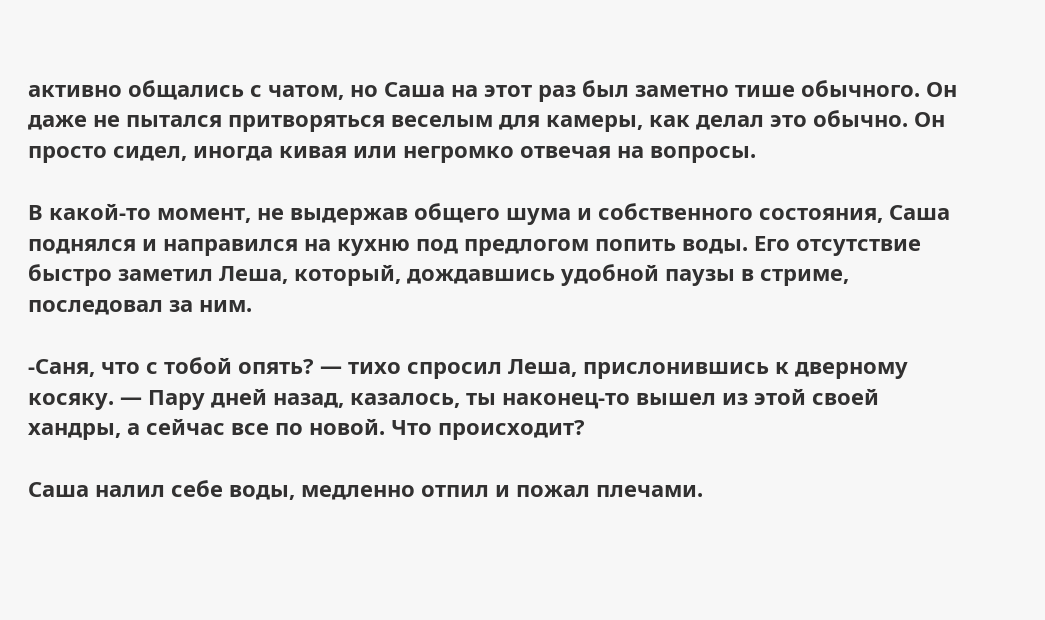активно общались с чатом, но Саша на этот раз был заметно тише обычного. Он даже не пытался притворяться веселым для камеры, как делал это обычно. Он просто сидел, иногда кивая или негромко отвечая на вопросы.

В какой-то момент, не выдержав общего шума и собственного состояния, Саша поднялся и направился на кухню под предлогом попить воды. Его отсутствие быстро заметил Леша, который, дождавшись удобной паузы в стриме, последовал за ним.

-Саня, что с тобой опять? — тихо спросил Леша, прислонившись к дверному косяку. — Пару дней назад, казалось, ты наконец-то вышел из этой своей хандры, а сейчас все по новой. Что происходит?

Саша налил себе воды, медленно отпил и пожал плечами.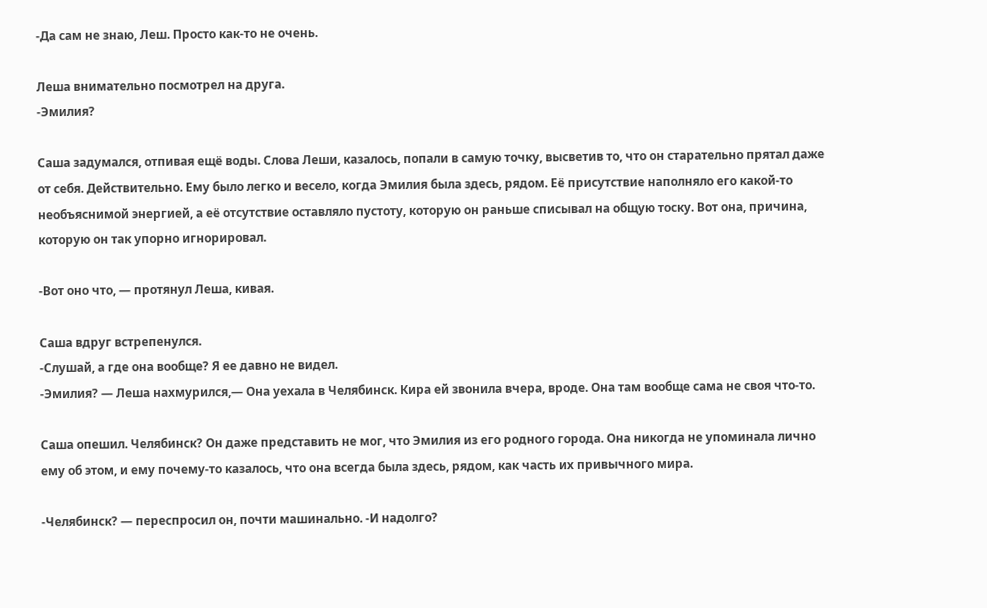-Да сам не знаю, Леш. Просто как-то не очень.

Леша внимательно посмотрел на друга.
-Эмилия?

Саша задумался, отпивая ещё воды. Слова Леши, казалось, попали в самую точку, высветив то, что он старательно прятал даже от себя. Действительно. Ему было легко и весело, когда Эмилия была здесь, рядом. Её присутствие наполняло его какой-то необъяснимой энергией, а её отсутствие оставляло пустоту, которую он раньше списывал на общую тоску. Вот она, причина, которую он так упорно игнорировал.

-Вот оно что, — протянул Леша, кивая.

Саша вдруг встрепенулся.
-Слушай, а где она вообще? Я ее давно не видел.
-Эмилия? — Леша нахмурился,— Она уехала в Челябинск. Кира ей звонила вчера, вроде. Она там вообще сама не своя что-то.

Саша опешил. Челябинск? Он даже представить не мог, что Эмилия из его родного города. Она никогда не упоминала лично ему об этом, и ему почему-то казалось, что она всегда была здесь, рядом, как часть их привычного мира.

-Челябинск? — переспросил он, почти машинально. -И надолго?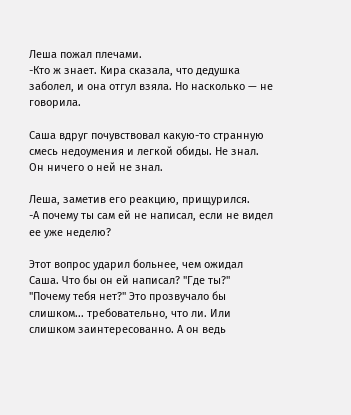Леша пожал плечами.
-Кто ж знает. Кира сказала, что дедушка заболел, и она отгул взяла. Но насколько — не говорила.

Саша вдруг почувствовал какую-то странную смесь недоумения и легкой обиды. Не знал. Он ничего о ней не знал.

Леша, заметив его реакцию, прищурился.
-А почему ты сам ей не написал, если не видел ее уже неделю?

Этот вопрос ударил больнее, чем ожидал Саша. Что бы он ей написал? "Где ты?" "Почему тебя нет?" Это прозвучало бы слишком... требовательно, что ли. Или слишком заинтересованно. А он ведь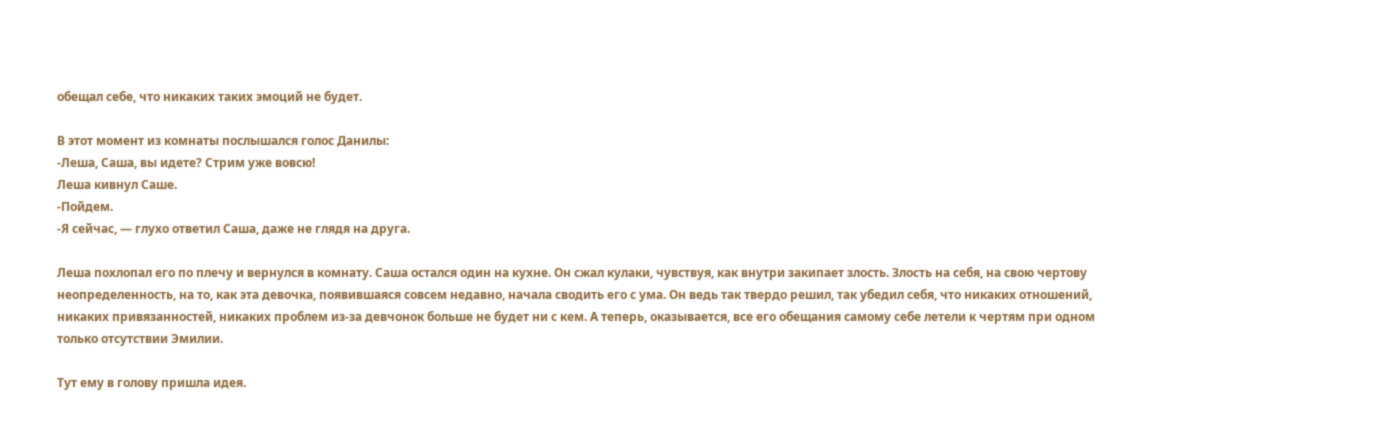обещал себе, что никаких таких эмоций не будет.

В этот момент из комнаты послышался голос Данилы:
-Леша, Саша, вы идете? Стрим уже вовсю!
Леша кивнул Саше.
-Пойдем.
-Я сейчас, — глухо ответил Саша, даже не глядя на друга.

Леша похлопал его по плечу и вернулся в комнату. Саша остался один на кухне. Он сжал кулаки, чувствуя, как внутри закипает злость. Злость на себя, на свою чертову неопределенность, на то, как эта девочка, появившаяся совсем недавно, начала сводить его с ума. Он ведь так твердо решил, так убедил себя, что никаких отношений, никаких привязанностей, никаких проблем из-за девчонок больше не будет ни с кем. А теперь, оказывается, все его обещания самому себе летели к чертям при одном только отсутствии Эмилии.

Тут ему в голову пришла идея.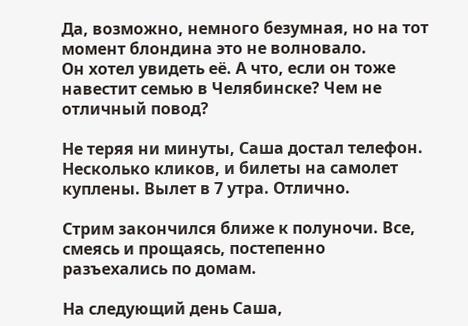Да, возможно, немного безумная, но на тот момент блондина это не волновало.
Он хотел увидеть её. А что, если он тоже навестит семью в Челябинске? Чем не отличный повод?

Не теряя ни минуты, Саша достал телефон. Несколько кликов, и билеты на самолет куплены. Вылет в 7 утра. Отлично.

Стрим закончился ближе к полуночи. Все, смеясь и прощаясь, постепенно разъехались по домам.

На следующий день Саша,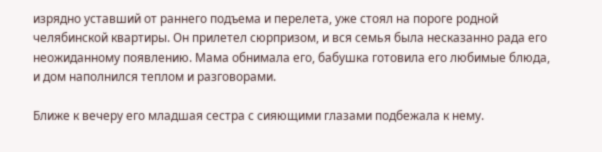изрядно уставший от раннего подъема и перелета, уже стоял на пороге родной челябинской квартиры. Он прилетел сюрпризом, и вся семья была несказанно рада его неожиданному появлению. Мама обнимала его, бабушка готовила его любимые блюда, и дом наполнился теплом и разговорами.

Ближе к вечеру его младшая сестра с сияющими глазами подбежала к нему.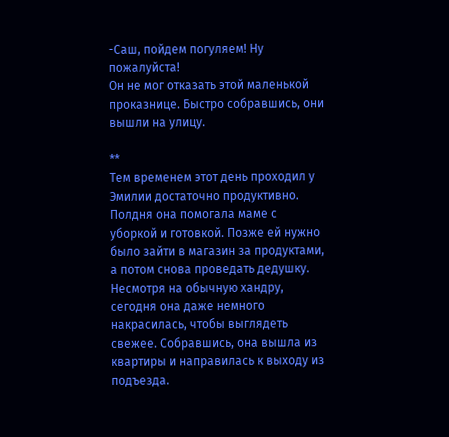-Саш, пойдем погуляем! Ну пожалуйста!
Он не мог отказать этой маленькой проказнице. Быстро собравшись, они вышли на улицу.

**
Тем временем этот день проходил у Эмилии достаточно продуктивно. Полдня она помогала маме с уборкой и готовкой. Позже ей нужно было зайти в магазин за продуктами, а потом снова проведать дедушку. Несмотря на обычную хандру, сегодня она даже немного накрасилась, чтобы выглядеть свежее. Собравшись, она вышла из квартиры и направилась к выходу из подъезда.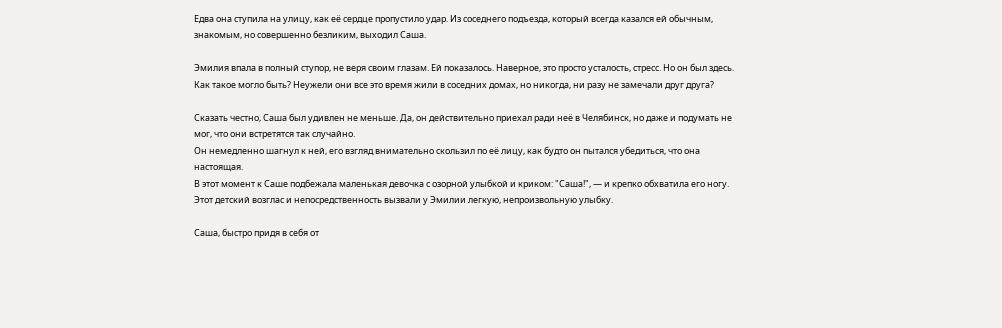Едва она ступила на улицу, как её сердце пропустило удар. Из соседнего подъезда, который всегда казался ей обычным, знакомым, но совершенно безликим, выходил Саша.

Эмилия впала в полный ступор, не веря своим глазам. Ей показалось. Наверное, это просто усталость, стресс. Но он был здесь.
Как такое могло быть? Неужели они все это время жили в соседних домах, но никогда, ни разу не замечали друг друга?

Сказать честно, Саша был удивлен не меньше. Да, он действительно приехал ради неё в Челябинск, но даже и подумать не мог, что они встретятся так случайно.
Он немедленно шагнул к ней, его взгляд внимательно скользил по её лицу, как будто он пытался убедиться, что она настоящая.
В этот момент к Саше подбежала маленькая девочка с озорной улыбкой и криком: "Саша!", — и крепко обхватила его ногу. Этот детский возглас и непосредственность вызвали у Эмилии легкую, непроизвольную улыбку.

Саша, быстро придя в себя от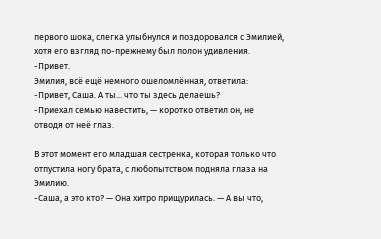первого шока, слегка улыбнулся и поздоровался с Эмилией, хотя его взгляд по-прежнему был полон удивления.
-Привет.
Эмилия, всё ещё немного ошеломлённая, ответила:
-Привет, Саша. А ты... что ты здесь делаешь?
-Приехал семью навестить, — коротко ответил он, не отводя от неё глаз.

В этот момент его младшая сестренка, которая только что отпустила ногу брата, с любопытством подняла глаза на Эмилию.
-Саша, а это кто? — Она хитро прищурилась. — А вы что,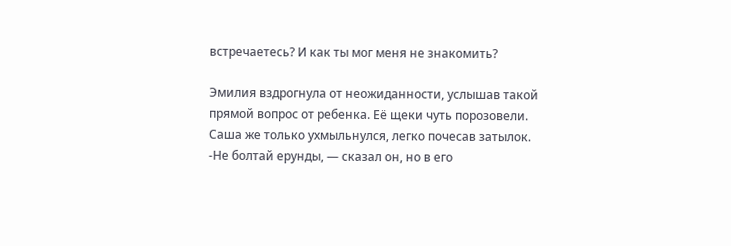встречаетесь? И как ты мог меня не знакомить?

Эмилия вздрогнула от неожиданности, услышав такой прямой вопрос от ребенка. Её щеки чуть порозовели.
Саша же только ухмыльнулся, легко почесав затылок.
-Не болтай ерунды, — сказал он, но в его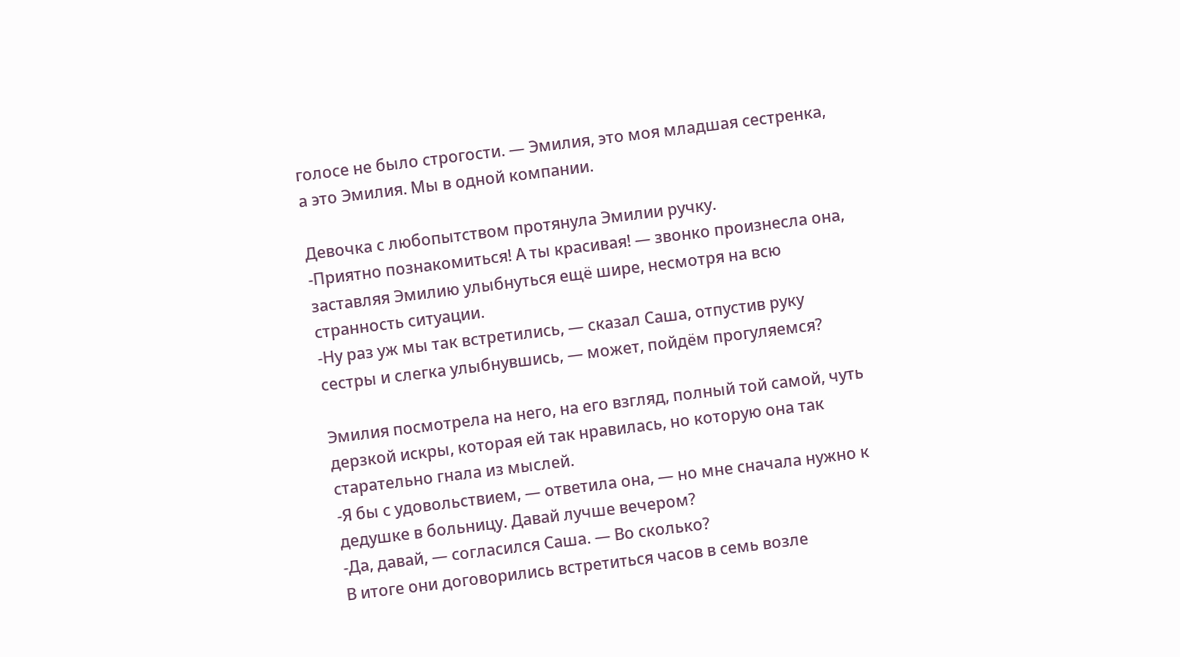голосе не было строгости. — Эмилия, это моя младшая сестренка, а это Эмилия. Мы в одной компании.

Девочка с любопытством протянула Эмилии ручку.
-Приятно познакомиться! А ты красивая! — звонко произнесла она, заставляя Эмилию улыбнуться ещё шире, несмотря на всю странность ситуации.
-Ну раз уж мы так встретились, — сказал Саша, отпустив руку сестры и слегка улыбнувшись, — может, пойдём прогуляемся?

Эмилия посмотрела на него, на его взгляд, полный той самой, чуть дерзкой искры, которая ей так нравилась, но которую она так старательно гнала из мыслей.
-Я бы с удовольствием, — ответила она, — но мне сначала нужно к дедушке в больницу. Давай лучше вечером?
-Да, давай, — согласился Саша. — Во сколько?
В итоге они договорились встретиться часов в семь возле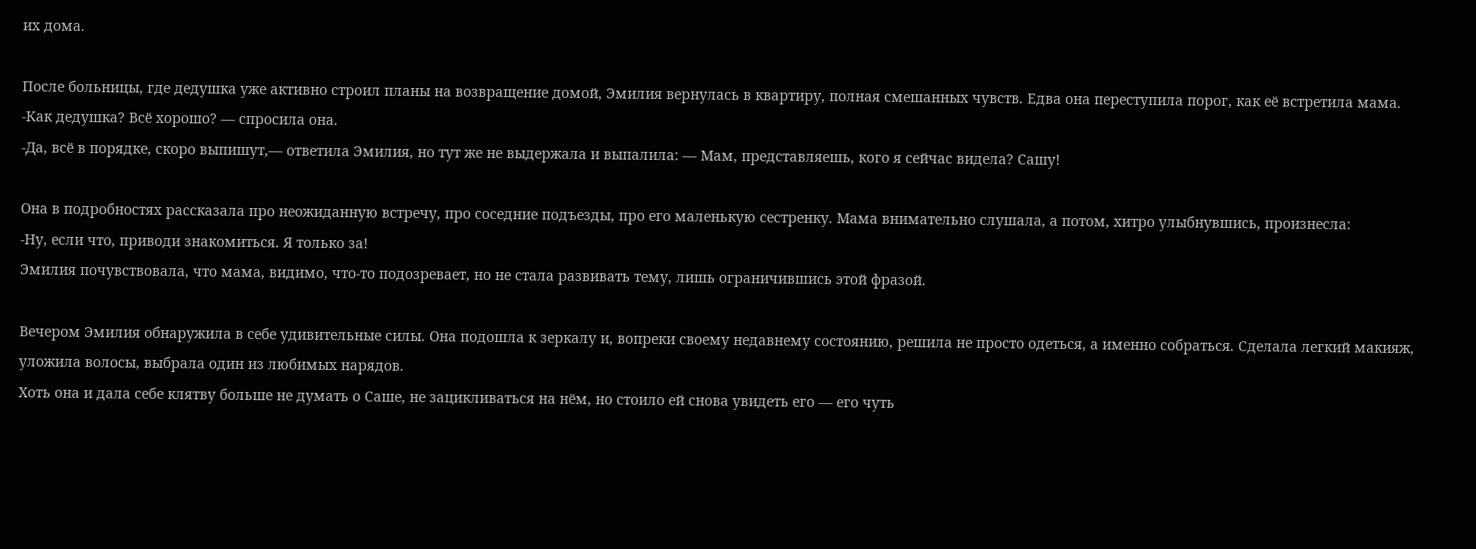их дома.

После больницы, где дедушка уже активно строил планы на возвращение домой, Эмилия вернулась в квартиру, полная смешанных чувств. Едва она переступила порог, как её встретила мама.
-Как дедушка? Всё хорошо? — спросила она.
-Да, всё в порядке, скоро выпишут,— ответила Эмилия, но тут же не выдержала и выпалила: — Мам, представляешь, кого я сейчас видела? Сашу!

Она в подробностях рассказала про неожиданную встречу, про соседние подъезды, про его маленькую сестренку. Мама внимательно слушала, а потом, хитро улыбнувшись, произнесла:
-Ну, если что, приводи знакомиться. Я только за!
Эмилия почувствовала, что мама, видимо, что-то подозревает, но не стала развивать тему, лишь ограничившись этой фразой.

Вечером Эмилия обнаружила в себе удивительные силы. Она подошла к зеркалу и, вопреки своему недавнему состоянию, решила не просто одеться, а именно собраться. Сделала легкий макияж, уложила волосы, выбрала один из любимых нарядов.
Хоть она и дала себе клятву больше не думать о Саше, не зацикливаться на нём, но стоило ей снова увидеть его — его чуть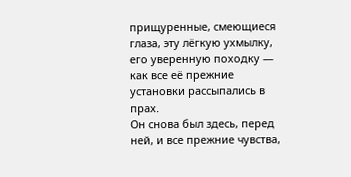прищуренные, смеющиеся глаза, эту лёгкую ухмылку, его уверенную походку — как все её прежние установки рассыпались в прах.
Он снова был здесь, перед ней, и все прежние чувства,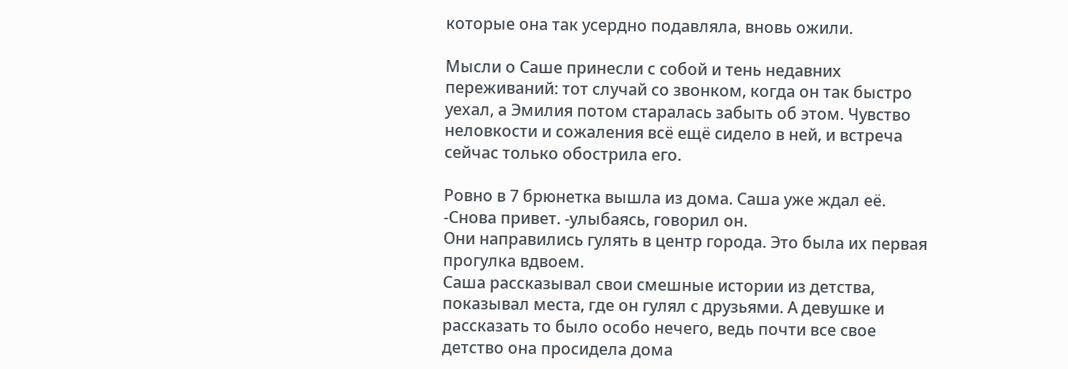которые она так усердно подавляла, вновь ожили.

Мысли о Саше принесли с собой и тень недавних переживаний: тот случай со звонком, когда он так быстро уехал, а Эмилия потом старалась забыть об этом. Чувство неловкости и сожаления всё ещё сидело в ней, и встреча сейчас только обострила его.

Ровно в 7 брюнетка вышла из дома. Саша уже ждал её.
-Снова привет. -улыбаясь, говорил он.
Они направились гулять в центр города. Это была их первая прогулка вдвоем.
Саша рассказывал свои смешные истории из детства, показывал места, где он гулял с друзьями. А девушке и рассказать то было особо нечего, ведь почти все свое детство она просидела дома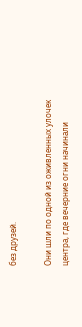без друзей.

Они шли по одной из оживленных улочек центра, где вечерние огни начинали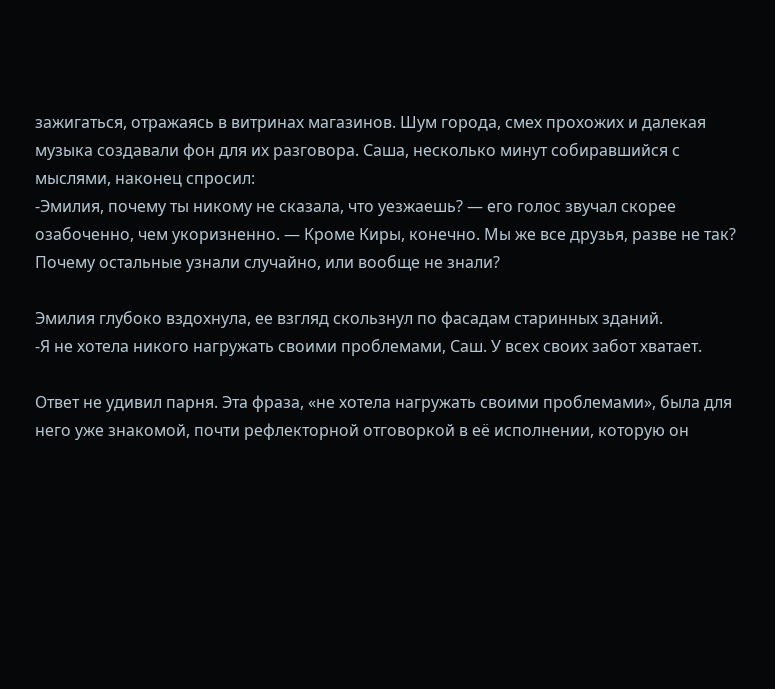зажигаться, отражаясь в витринах магазинов. Шум города, смех прохожих и далекая музыка создавали фон для их разговора. Саша, несколько минут собиравшийся с мыслями, наконец спросил:
-Эмилия, почему ты никому не сказала, что уезжаешь? — его голос звучал скорее озабоченно, чем укоризненно. — Кроме Киры, конечно. Мы же все друзья, разве не так? Почему остальные узнали случайно, или вообще не знали?

Эмилия глубоко вздохнула, ее взгляд скользнул по фасадам старинных зданий.
-Я не хотела никого нагружать своими проблемами, Саш. У всех своих забот хватает.

Ответ не удивил парня. Эта фраза, «не хотела нагружать своими проблемами», была для него уже знакомой, почти рефлекторной отговоркой в её исполнении, которую он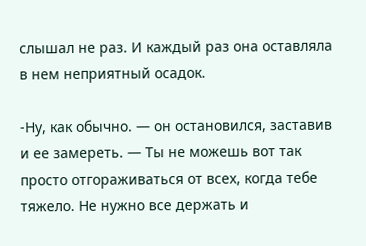слышал не раз. И каждый раз она оставляла в нем неприятный осадок.

-Ну, как обычно. — он остановился, заставив и ее замереть. — Ты не можешь вот так просто отгораживаться от всех, когда тебе тяжело. Не нужно все держать и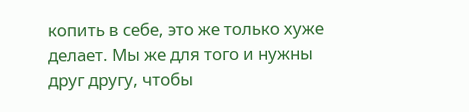копить в себе, это же только хуже делает. Мы же для того и нужны друг другу, чтобы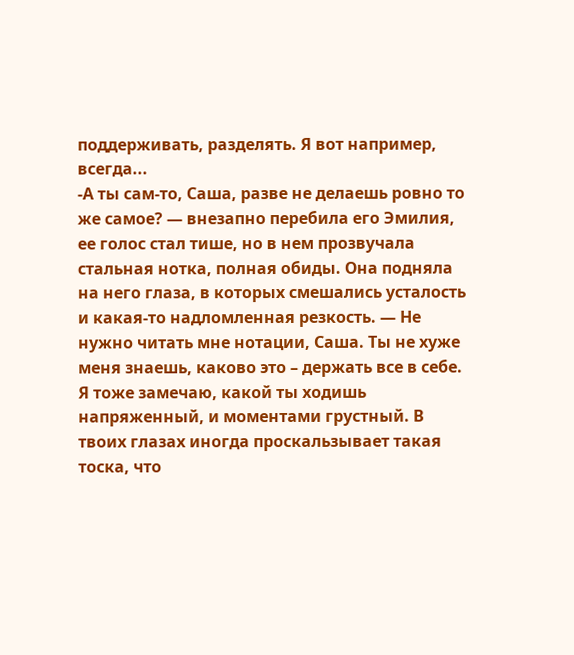поддерживать, разделять. Я вот например, всегда...
-А ты сам-то, Саша, разве не делаешь ровно то же самое? — внезапно перебила его Эмилия, ее голос стал тише, но в нем прозвучала стальная нотка, полная обиды. Она подняла на него глаза, в которых смешались усталость и какая-то надломленная резкость. — Не нужно читать мне нотации, Саша. Ты не хуже меня знаешь, каково это – держать все в себе. Я тоже замечаю, какой ты ходишь напряженный, и моментами грустный. В твоих глазах иногда проскальзывает такая тоска, что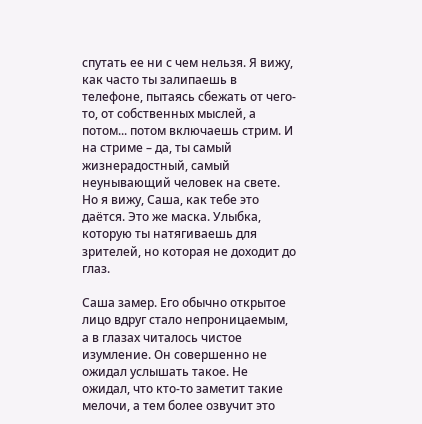спутать ее ни с чем нельзя. Я вижу, как часто ты залипаешь в телефоне, пытаясь сбежать от чего-то, от собственных мыслей, а потом... потом включаешь стрим. И на стриме – да, ты самый жизнерадостный, самый неунывающий человек на свете. Но я вижу, Саша, как тебе это даётся. Это же маска. Улыбка, которую ты натягиваешь для зрителей, но которая не доходит до глаз.

Саша замер. Его обычно открытое лицо вдруг стало непроницаемым, а в глазах читалось чистое изумление. Он совершенно не ожидал услышать такое. Не ожидал, что кто-то заметит такие мелочи, а тем более озвучит это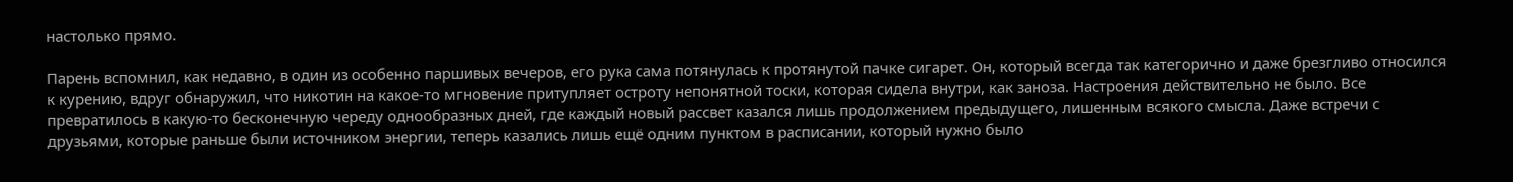настолько прямо.

Парень вспомнил, как недавно, в один из особенно паршивых вечеров, его рука сама потянулась к протянутой пачке сигарет. Он, который всегда так категорично и даже брезгливо относился к курению, вдруг обнаружил, что никотин на какое-то мгновение притупляет остроту непонятной тоски, которая сидела внутри, как заноза. Настроения действительно не было. Все превратилось в какую-то бесконечную череду однообразных дней, где каждый новый рассвет казался лишь продолжением предыдущего, лишенным всякого смысла. Даже встречи с друзьями, которые раньше были источником энергии, теперь казались лишь ещё одним пунктом в расписании, который нужно было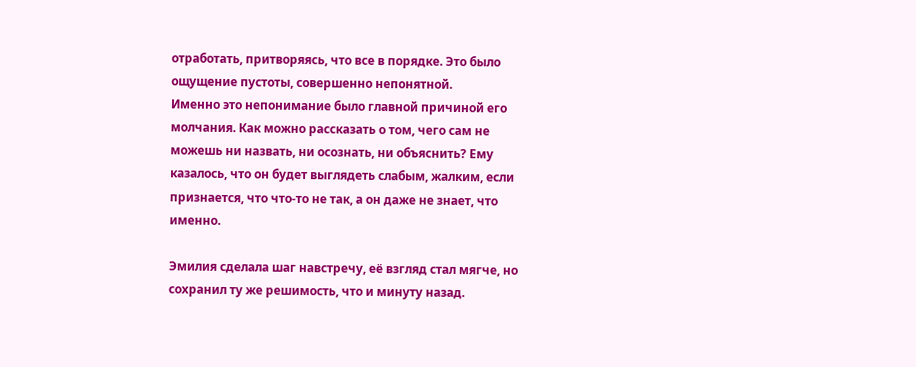отработать, притворяясь, что все в порядке. Это было ощущение пустоты, совершенно непонятной.
Именно это непонимание было главной причиной его молчания. Как можно рассказать о том, чего сам не можешь ни назвать, ни осознать, ни объяснить? Ему казалось, что он будет выглядеть слабым, жалким, если признается, что что-то не так, а он даже не знает, что именно.

Эмилия сделала шаг навстречу, её взгляд стал мягче, но сохранил ту же решимость, что и минуту назад.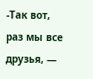-Так вот, раз мы все друзья, —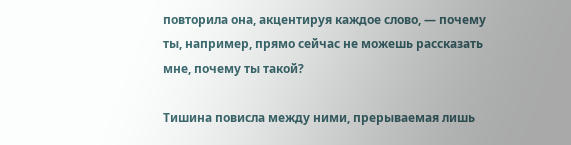повторила она, акцентируя каждое слово, — почему ты, например, прямо сейчас не можешь рассказать мне, почему ты такой?

Тишина повисла между ними, прерываемая лишь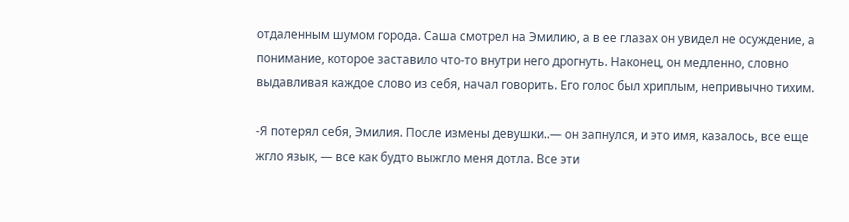отдаленным шумом города. Саша смотрел на Эмилию, а в ее глазах он увидел не осуждение, а понимание, которое заставило что-то внутри него дрогнуть. Наконец, он медленно, словно выдавливая каждое слово из себя, начал говорить. Его голос был хриплым, непривычно тихим.

-Я потерял себя, Эмилия. После измены девушки..— он запнулся, и это имя, казалось, все еще жгло язык, — все как будто выжгло меня дотла. Все эти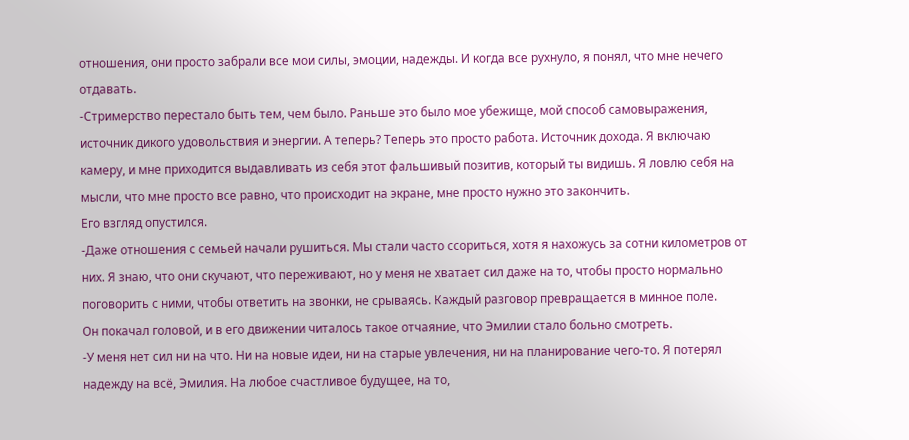отношения, они просто забрали все мои силы, эмоции, надежды. И когда все рухнуло, я понял, что мне нечего отдавать.
-Стримерство перестало быть тем, чем было. Раньше это было мое убежище, мой способ самовыражения, источник дикого удовольствия и энергии. А теперь? Теперь это просто работа. Источник дохода. Я включаю камеру, и мне приходится выдавливать из себя этот фальшивый позитив, который ты видишь. Я ловлю себя на мысли, что мне просто все равно, что происходит на экране, мне просто нужно это закончить.
Его взгляд опустился.
-Даже отношения с семьей начали рушиться. Мы стали часто ссориться, хотя я нахожусь за сотни километров от них. Я знаю, что они скучают, что переживают, но у меня не хватает сил даже на то, чтобы просто нормально поговорить с ними, чтобы ответить на звонки, не срываясь. Каждый разговор превращается в минное поле.
Он покачал головой, и в его движении читалось такое отчаяние, что Эмилии стало больно смотреть.
-У меня нет сил ни на что. Ни на новые идеи, ни на старые увлечения, ни на планирование чего-то. Я потерял надежду на всё, Эмилия. На любое счастливое будущее, на то,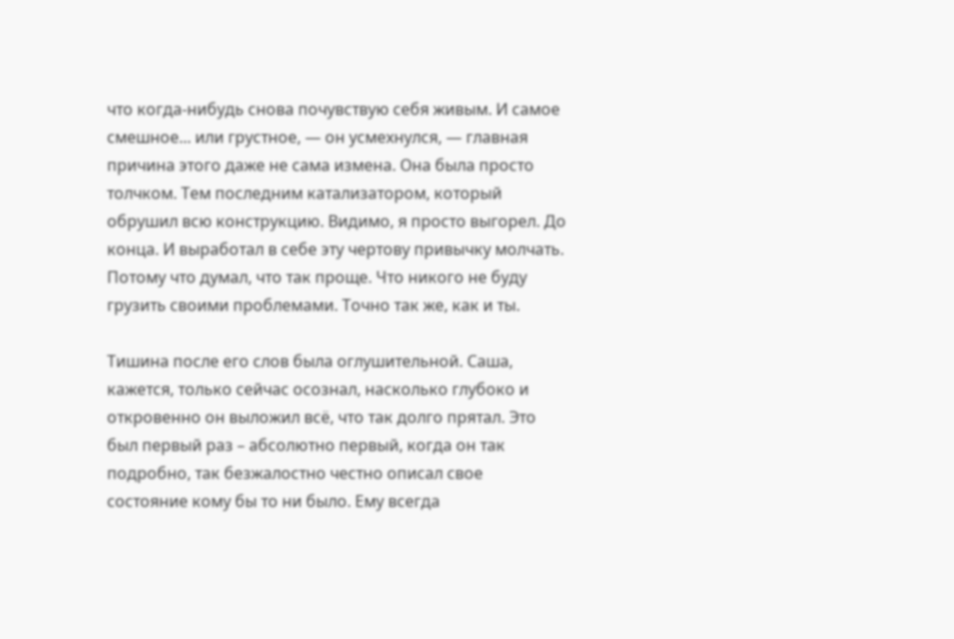что когда-нибудь снова почувствую себя живым. И самое смешное... или грустное, — он усмехнулся, — главная причина этого даже не сама измена. Она была просто толчком. Тем последним катализатором, который обрушил всю конструкцию. Видимо, я просто выгорел. До конца. И выработал в себе эту чертову привычку молчать. Потому что думал, что так проще. Что никого не буду грузить своими проблемами. Точно так же, как и ты.

Тишина после его слов была оглушительной. Саша, кажется, только сейчас осознал, насколько глубоко и откровенно он выложил всё, что так долго прятал. Это был первый раз – абсолютно первый, когда он так подробно, так безжалостно честно описал свое состояние кому бы то ни было. Ему всегда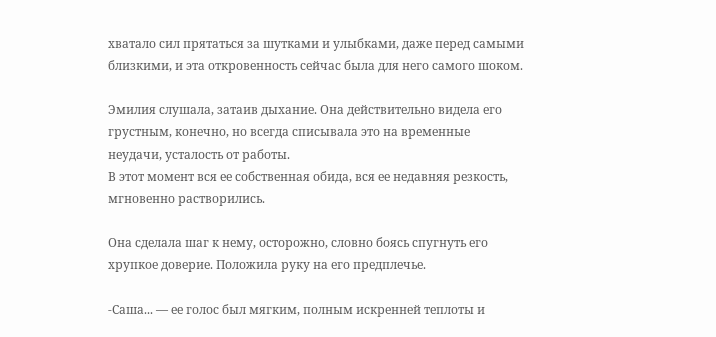хватало сил прятаться за шутками и улыбками, даже перед самыми близкими, и эта откровенность сейчас была для него самого шоком.

Эмилия слушала, затаив дыхание. Она действительно видела его грустным, конечно, но всегда списывала это на временные неудачи, усталость от работы.
В этот момент вся ее собственная обида, вся ее недавняя резкость, мгновенно растворились.

Она сделала шаг к нему, осторожно, словно боясь спугнуть его хрупкое доверие. Положила руку на его предплечье.

-Саша... — ее голос был мягким, полным искренней теплоты и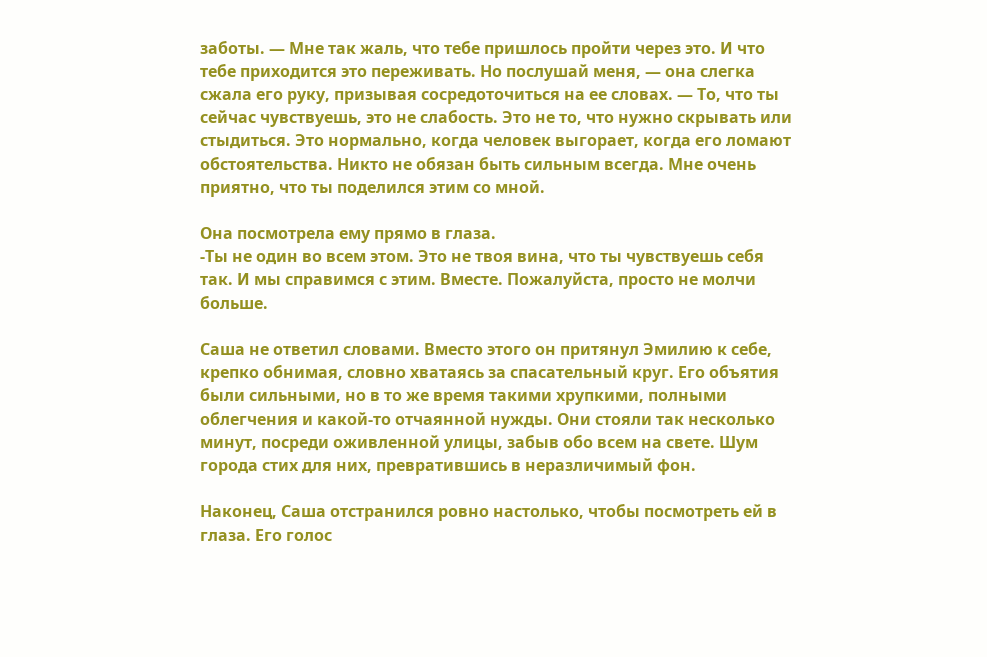заботы. — Мне так жаль, что тебе пришлось пройти через это. И что тебе приходится это переживать. Но послушай меня, — она слегка сжала его руку, призывая сосредоточиться на ее словах. — То, что ты сейчас чувствуешь, это не слабость. Это не то, что нужно скрывать или стыдиться. Это нормально, когда человек выгорает, когда его ломают обстоятельства. Никто не обязан быть сильным всегда. Мне очень приятно, что ты поделился этим со мной.

Она посмотрела ему прямо в глаза.
-Ты не один во всем этом. Это не твоя вина, что ты чувствуешь себя так. И мы справимся с этим. Вместе. Пожалуйста, просто не молчи больше.

Саша не ответил словами. Вместо этого он притянул Эмилию к себе, крепко обнимая, словно хватаясь за спасательный круг. Его объятия были сильными, но в то же время такими хрупкими, полными облегчения и какой-то отчаянной нужды. Они стояли так несколько минут, посреди оживленной улицы, забыв обо всем на свете. Шум города стих для них, превратившись в неразличимый фон.

Наконец, Саша отстранился ровно настолько, чтобы посмотреть ей в глаза. Его голос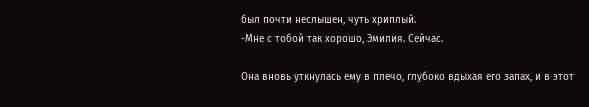был почти неслышен, чуть хриплый.
-Мне с тобой так хорошо, Эмилия. Сейчас.

Она вновь уткнулась ему в плечо, глубоко вдыхая его запах, и в этот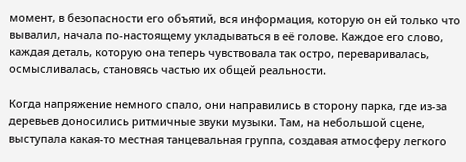момент, в безопасности его объятий, вся информация, которую он ей только что вывалил, начала по-настоящему укладываться в её голове. Каждое его слово, каждая деталь, которую она теперь чувствовала так остро, переваривалась, осмысливалась, становясь частью их общей реальности.

Когда напряжение немного спало, они направились в сторону парка, где из-за деревьев доносились ритмичные звуки музыки. Там, на небольшой сцене, выступала какая-то местная танцевальная группа, создавая атмосферу легкого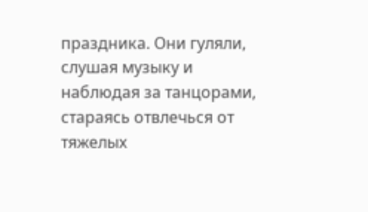праздника. Они гуляли, слушая музыку и наблюдая за танцорами, стараясь отвлечься от тяжелых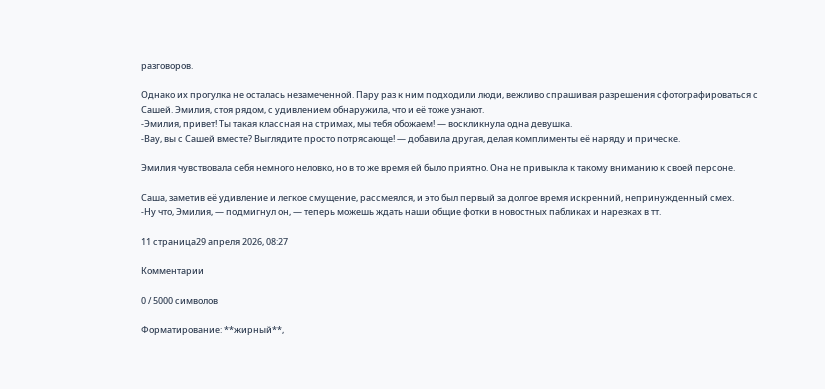разговоров.

Однако их прогулка не осталась незамеченной. Пару раз к ним подходили люди, вежливо спрашивая разрешения сфотографироваться с Сашей. Эмилия, стоя рядом, с удивлением обнаружила, что и её тоже узнают.
-Эмилия, привет! Ты такая классная на стримах, мы тебя обожаем! — воскликнула одна девушка.
-Вау, вы с Сашей вместе? Выглядите просто потрясающе! — добавила другая, делая комплименты её наряду и прическе.

Эмилия чувствовала себя немного неловко, но в то же время ей было приятно. Она не привыкла к такому вниманию к своей персоне.

Саша, заметив её удивление и легкое смущение, рассмеялся, и это был первый за долгое время искренний, непринужденный смех.
-Ну что, Эмилия, — подмигнул он, — теперь можешь ждать наши общие фотки в новостных пабликах и нарезках в тт.

11 страница29 апреля 2026, 08:27

Комментарии

0 / 5000 символов

Форматирование: **жирный**,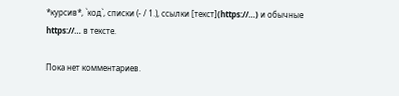*курсив*, `код`, списки (- / 1.), ссылки [текст](https://…) и обычные https://… в тексте.

Пока нет комментариев.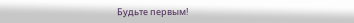Будьте первым!